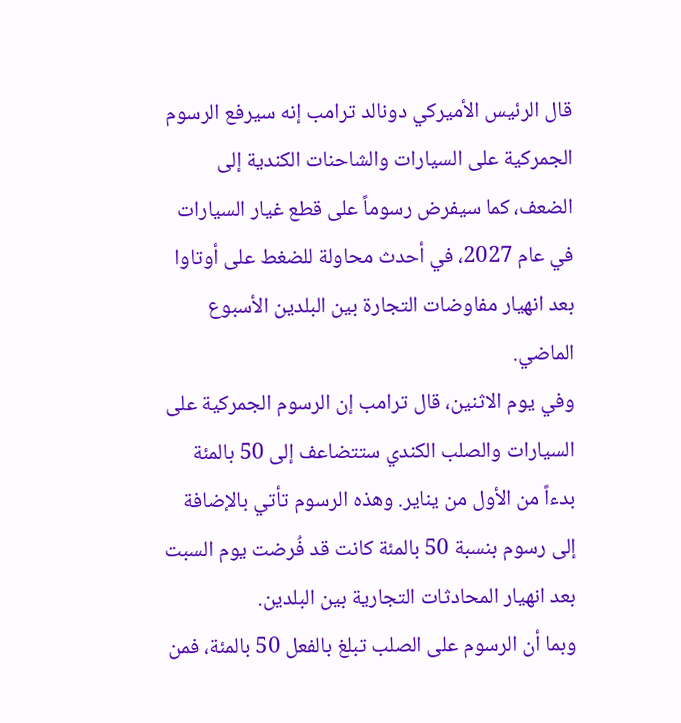قال الرئيس الأميركي دونالد ترامب إنه سيرفع الرسوم الجمركية على السيارات والشاحنات الكندية إلى الضعف، كما سيفرض رسوماً على قطع غيار السيارات في عام 2027، في أحدث محاولة للضغط على أوتاوا بعد انهيار مفاوضات التجارة بين البلدين الأسبوع الماضي.
وفي يوم الاثنين، قال ترامب إن الرسوم الجمركية على السيارات والصلب الكندي ستتضاعف إلى 50 بالمئة بدءاً من الأول من يناير. وهذه الرسوم تأتي بالإضافة إلى رسوم بنسبة 50 بالمئة كانت قد فُرضت يوم السبت بعد انهيار المحادثات التجارية بين البلدين.
وبما أن الرسوم على الصلب تبلغ بالفعل 50 بالمئة، فمن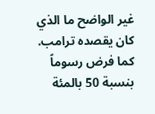غير الواضح ما الذي كان يقصده ترامب. كما فرض رسوماً بنسبة 50 بالمئة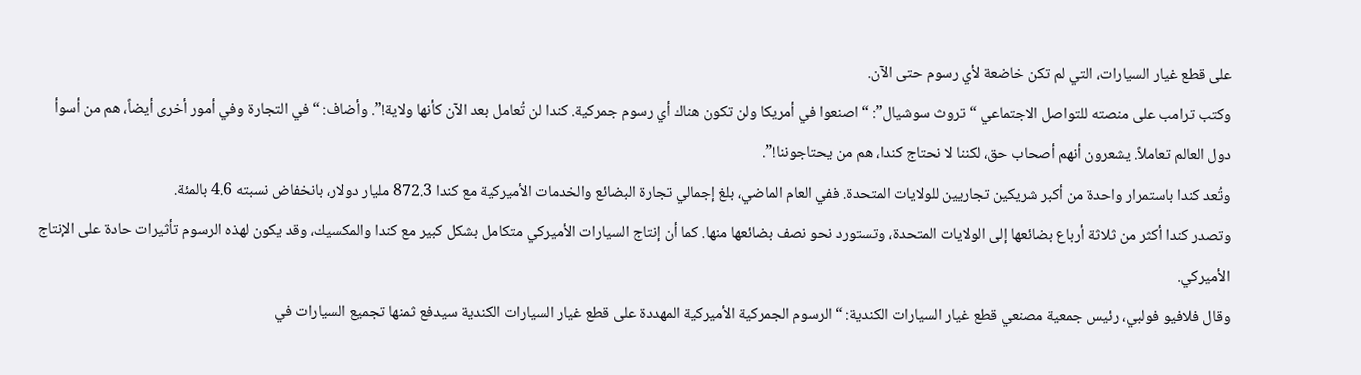على قطع غيار السيارات، التي لم تكن خاضعة لأي رسوم حتى الآن.
وكتب ترامب على منصته للتواصل الاجتماعي “تروث سوشيال”: “اصنعوا في أمريكا ولن تكون هناك أي رسوم جمركية. كندا لن تُعامل بعد الآن كأنها ولاية!”. وأضاف: “في التجارة وفي أمور أخرى أيضاً، هم من أسوأ دول العالم تعاملاً. يشعرون أنهم أصحاب حق، لكننا لا نحتاج كندا، هم من يحتاجوننا!”.
وتُعد كندا باستمرار واحدة من أكبر شريكين تجاريين للولايات المتحدة. ففي العام الماضي، بلغ إجمالي تجارة البضائع والخدمات الأميركية مع كندا 872.3 مليار دولار، بانخفاض نسبته 4.6 بالمئة.
وتصدر كندا أكثر من ثلاثة أرباع بضائعها إلى الولايات المتحدة، وتستورد نحو نصف بضائعها منها. كما أن إنتاج السيارات الأميركي متكامل بشكل كبير مع كندا والمكسيك، وقد يكون لهذه الرسوم تأثيرات حادة على الإنتاج الأميركي.
وقال فلافيو فولبي، رئيس جمعية مصنعي قطع غيار السيارات الكندية: “الرسوم الجمركية الأميركية المهددة على قطع غيار السيارات الكندية سيدفع ثمنها تجميع السيارات في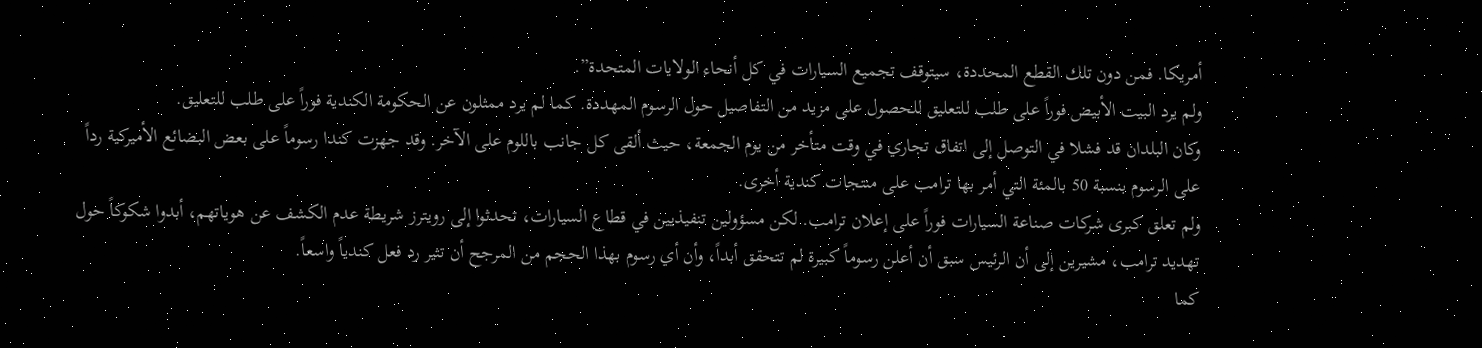أمريكا. فمن دون تلك القطع المحددة، سيتوقف تجميع السيارات في كل أنحاء الولايات المتحدة”.
ولم يرد البيت الأبيض فوراً على طلب للتعليق للحصول على مزيد من التفاصيل حول الرسوم المهددة. كما لم يرد ممثلون عن الحكومة الكندية فوراً على طلب للتعليق.
وكان البلدان قد فشلا في التوصل إلى اتفاق تجاري في وقت متأخر من يوم الجمعة، حيث ألقى كل جانب باللوم على الآخر. وقد جهزت كندا رسوماً على بعض البضائع الأميركية رداً على الرسوم بنسبة 50 بالمئة التي أمر بها ترامب على منتجات كندية أخرى.
ولم تعلق كبرى شركات صناعة السيارات فوراً على إعلان ترامب. لكن مسؤولين تنفيذيين في قطاع السيارات، تحدثوا إلى رويترز شريطة عدم الكشف عن هوياتهم، أبدوا شكوكاً حول تهديد ترامب، مشيرين إلى أن الرئيس سبق أن أعلن رسوماً كبيرة لم تتحقق أبداً، وأن أي رسوم بهذا الحجم من المرجح أن تثير رد فعل كندياً واسعاً.
كما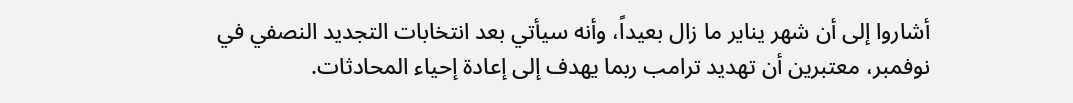أشاروا إلى أن شهر يناير ما زال بعيداً، وأنه سيأتي بعد انتخابات التجديد النصفي في نوفمبر، معتبرين أن تهديد ترامب ربما يهدف إلى إعادة إحياء المحادثات.